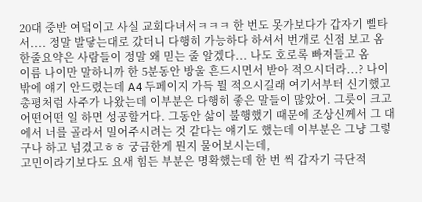20대 중반 여덬이고 사실 교회다녀서ㅋㅋㅋ 한 번도 못가보다가 갑자기 삘타서.... 정말 발닿는대로 갔더니 다행히 가능하다 하셔서 번개로 신점 보고 옴
한줄요약은 사람들이 정말 왜 믿는 줄 알겠다... 나도 호로록 빠져들고 옴
이름 나이만 말하니까 한 5분동안 방울 흔드시면서 받아 적으시더라...? 나이밖에 얘기 안드렸는데 A4 두페이지 가득 뭘 적으시길래 여기서부터 신기했고
총평처럼 사주가 나왔는데 이부분은 다행히 좋은 말들이 많았어. 그릇이 크고 어떤어떤 일 하면 성공할거다. 그동안 삶이 불행했기 때문에 조상신께서 그 대에서 너를 골라서 밀어주시려는 것 같다는 얘기도 했는데 이부분은 그냥 그렇구나 하고 넘겼고ㅎㅎ 궁금한게 뭔지 물어보시는데,
고민이라기보다도 요새 힘든 부분은 명확했는데 한 번 씩 갑자기 극단적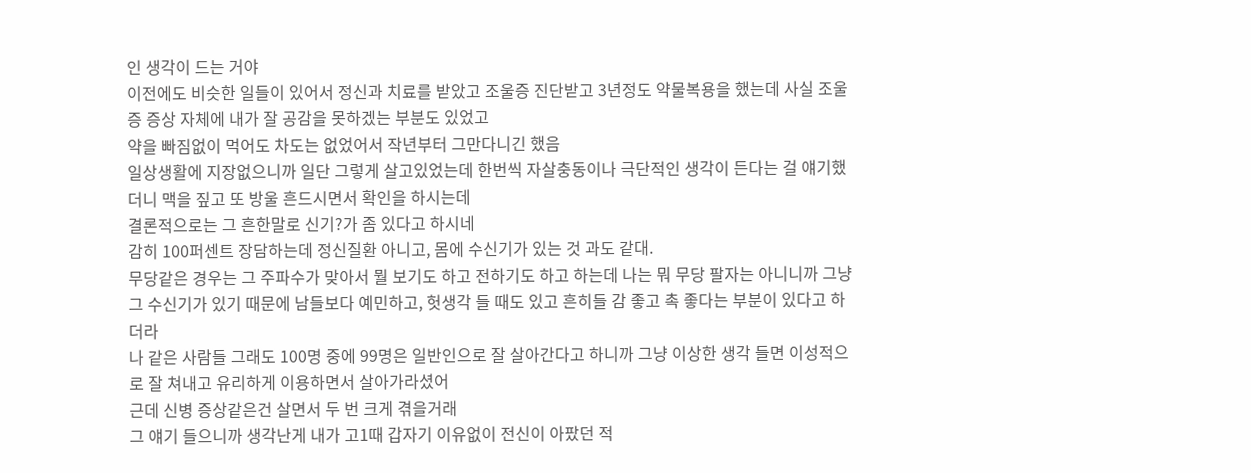인 생각이 드는 거야
이전에도 비슷한 일들이 있어서 정신과 치료를 받았고 조울증 진단받고 3년정도 약물복용을 했는데 사실 조울증 증상 자체에 내가 잘 공감을 못하겠는 부분도 있었고
약을 빠짐없이 먹어도 차도는 없었어서 작년부터 그만다니긴 했음
일상생활에 지장없으니까 일단 그렇게 살고있었는데 한번씩 자살충동이나 극단적인 생각이 든다는 걸 얘기했더니 맥을 짚고 또 방울 흔드시면서 확인을 하시는데
결론적으로는 그 흔한말로 신기?가 좀 있다고 하시네
감히 100퍼센트 장담하는데 정신질환 아니고, 몸에 수신기가 있는 것 과도 같대.
무당같은 경우는 그 주파수가 맞아서 뭘 보기도 하고 전하기도 하고 하는데 나는 뭐 무당 팔자는 아니니까 그냥 그 수신기가 있기 때문에 남들보다 예민하고, 헛생각 들 때도 있고 흔히들 감 좋고 촉 좋다는 부분이 있다고 하더라
나 같은 사람들 그래도 100명 중에 99명은 일반인으로 잘 살아간다고 하니까 그냥 이상한 생각 들면 이성적으로 잘 쳐내고 유리하게 이용하면서 살아가라셨어
근데 신병 증상같은건 살면서 두 번 크게 겪을거래
그 얘기 들으니까 생각난게 내가 고1때 갑자기 이유없이 전신이 아팠던 적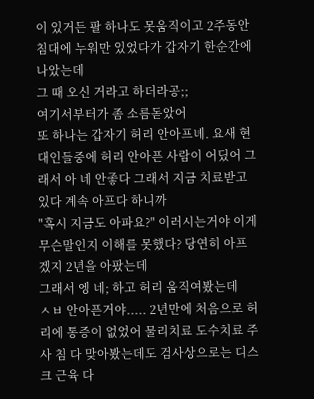이 있거든 팔 하나도 못움직이고 2주동안 침대에 누워만 있었다가 갑자기 한순간에 나았는데
그 때 오신 거라고 하더라공;;
여기서부터가 좀 소름돋았어
또 하나는 갑자기 허리 안아프녜. 요새 현대인들중에 허리 안아픈 사람이 어딨어 그래서 아 네 안좋다 그래서 지금 치료받고 있다 계속 아프다 하니까
"혹시 지금도 아파요?" 이러시는거야 이게 무슨말인지 이해를 못했다? 당연히 아프겠지 2년을 아팠는데
그래서 엥 네; 하고 허리 움직여봤는데
ㅅㅂ 안아픈거야..... 2년만에 처음으로 허리에 통증이 없었어 물리치료 도수치료 주사 침 다 맞아봤는데도 검사상으로는 디스크 근육 다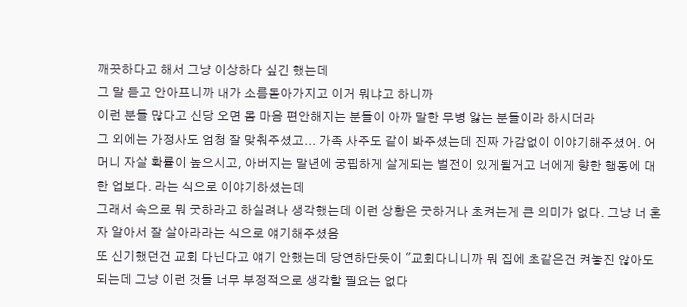깨끗하다고 해서 그냥 이상하다 싶긴 했는데
그 말 듣고 안아프니까 내가 소름돋아가지고 이거 뭐냐고 하니까
이런 분들 많다고 신당 오면 몸 마음 편안해지는 분들이 아까 말한 무병 앓는 분들이라 하시더라
그 외에는 가정사도 엄청 잘 맞춰주셨고... 가족 사주도 같이 봐주셨는데 진짜 가감없이 이야기해주셨어. 어머니 자살 확률이 높으시고, 아버지는 말년에 궁핍하게 살게되는 벌전이 있게될거고 너에게 향한 행동에 대한 업보다. 라는 식으로 이야기하셨는데
그래서 속으로 뭐 굿하라고 하실려나 생각했는데 이런 상황은 굿하거나 초켜는게 큰 의미가 없다. 그냥 너 혼자 알아서 잘 살아라라는 식으로 얘기해주셨음
또 신기했던건 교회 다닌다고 얘기 안했는데 당연하단듯이 "교회다니니까 뭐 집에 초같은건 켜놓진 않아도 되는데 그냥 이런 것들 너무 부정적으로 생각할 필요는 없다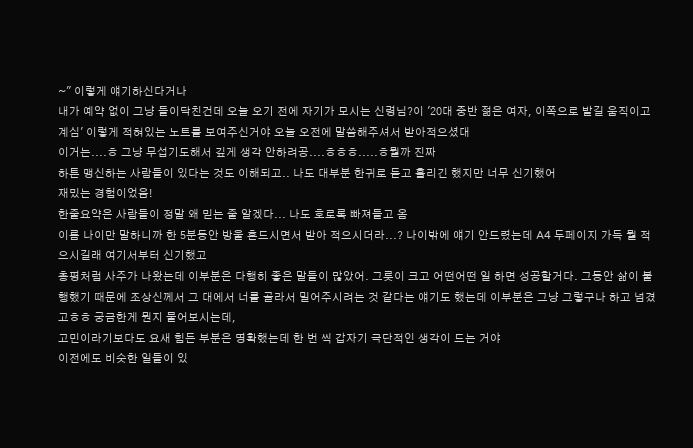~" 이렇게 얘기하신다거나
내가 예약 없이 그냥 들이닥친건데 오늘 오기 전에 자기가 모시는 신령님?이 '20대 중반 젊은 여자, 이쪽으로 발길 움직이고 계심' 이렇게 적혀있는 노트를 보여주신거야 오늘 오전에 말씀해주셔서 받아적으셨대
이거는....ㅎ 그냥 무섭기도해서 깊게 생각 안하려공....ㅎㅎㅎ.....ㅎ뭘까 진짜
하튼 맹신하는 사람들이 있다는 것도 이해되고.. 나도 대부분 한귀로 듣고 흘리긴 했지만 너무 신기했어
재밌는 경험이었음!
한줄요약은 사람들이 정말 왜 믿는 줄 알겠다... 나도 호로록 빠져들고 옴
이름 나이만 말하니까 한 5분동안 방울 흔드시면서 받아 적으시더라...? 나이밖에 얘기 안드렸는데 A4 두페이지 가득 뭘 적으시길래 여기서부터 신기했고
총평처럼 사주가 나왔는데 이부분은 다행히 좋은 말들이 많았어. 그릇이 크고 어떤어떤 일 하면 성공할거다. 그동안 삶이 불행했기 때문에 조상신께서 그 대에서 너를 골라서 밀어주시려는 것 같다는 얘기도 했는데 이부분은 그냥 그렇구나 하고 넘겼고ㅎㅎ 궁금한게 뭔지 물어보시는데,
고민이라기보다도 요새 힘든 부분은 명확했는데 한 번 씩 갑자기 극단적인 생각이 드는 거야
이전에도 비슷한 일들이 있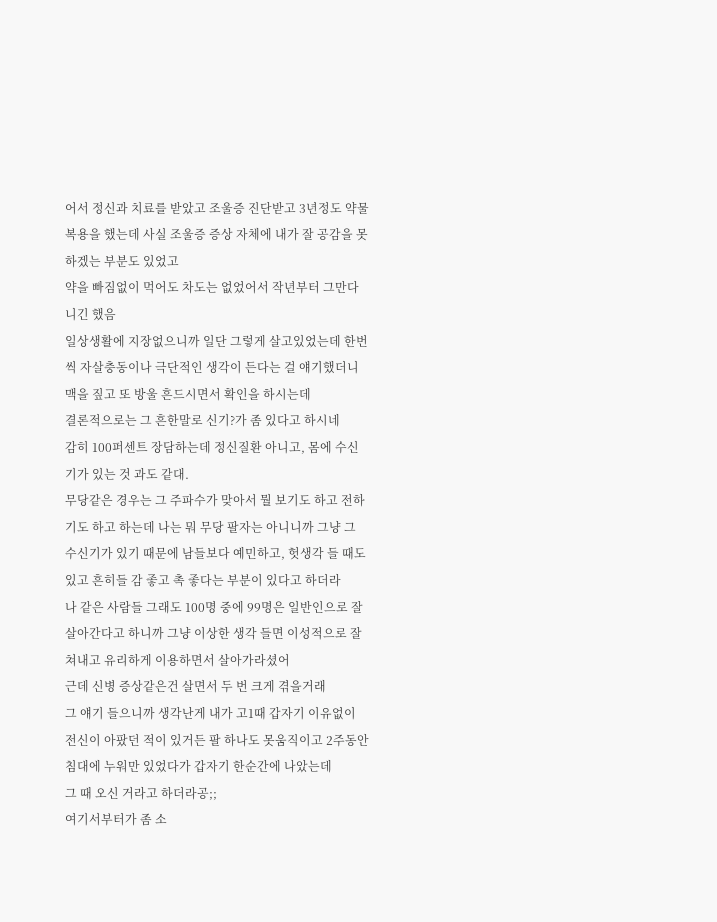어서 정신과 치료를 받았고 조울증 진단받고 3년정도 약물복용을 했는데 사실 조울증 증상 자체에 내가 잘 공감을 못하겠는 부분도 있었고
약을 빠짐없이 먹어도 차도는 없었어서 작년부터 그만다니긴 했음
일상생활에 지장없으니까 일단 그렇게 살고있었는데 한번씩 자살충동이나 극단적인 생각이 든다는 걸 얘기했더니 맥을 짚고 또 방울 흔드시면서 확인을 하시는데
결론적으로는 그 흔한말로 신기?가 좀 있다고 하시네
감히 100퍼센트 장담하는데 정신질환 아니고, 몸에 수신기가 있는 것 과도 같대.
무당같은 경우는 그 주파수가 맞아서 뭘 보기도 하고 전하기도 하고 하는데 나는 뭐 무당 팔자는 아니니까 그냥 그 수신기가 있기 때문에 남들보다 예민하고, 헛생각 들 때도 있고 흔히들 감 좋고 촉 좋다는 부분이 있다고 하더라
나 같은 사람들 그래도 100명 중에 99명은 일반인으로 잘 살아간다고 하니까 그냥 이상한 생각 들면 이성적으로 잘 쳐내고 유리하게 이용하면서 살아가라셨어
근데 신병 증상같은건 살면서 두 번 크게 겪을거래
그 얘기 들으니까 생각난게 내가 고1때 갑자기 이유없이 전신이 아팠던 적이 있거든 팔 하나도 못움직이고 2주동안 침대에 누워만 있었다가 갑자기 한순간에 나았는데
그 때 오신 거라고 하더라공;;
여기서부터가 좀 소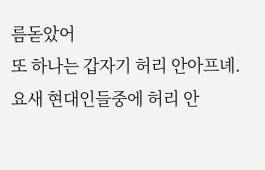름돋았어
또 하나는 갑자기 허리 안아프녜. 요새 현대인들중에 허리 안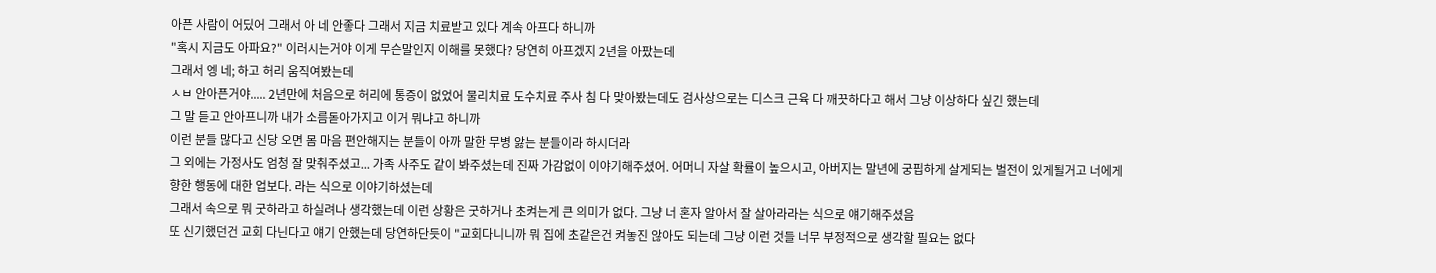아픈 사람이 어딨어 그래서 아 네 안좋다 그래서 지금 치료받고 있다 계속 아프다 하니까
"혹시 지금도 아파요?" 이러시는거야 이게 무슨말인지 이해를 못했다? 당연히 아프겠지 2년을 아팠는데
그래서 엥 네; 하고 허리 움직여봤는데
ㅅㅂ 안아픈거야..... 2년만에 처음으로 허리에 통증이 없었어 물리치료 도수치료 주사 침 다 맞아봤는데도 검사상으로는 디스크 근육 다 깨끗하다고 해서 그냥 이상하다 싶긴 했는데
그 말 듣고 안아프니까 내가 소름돋아가지고 이거 뭐냐고 하니까
이런 분들 많다고 신당 오면 몸 마음 편안해지는 분들이 아까 말한 무병 앓는 분들이라 하시더라
그 외에는 가정사도 엄청 잘 맞춰주셨고... 가족 사주도 같이 봐주셨는데 진짜 가감없이 이야기해주셨어. 어머니 자살 확률이 높으시고, 아버지는 말년에 궁핍하게 살게되는 벌전이 있게될거고 너에게 향한 행동에 대한 업보다. 라는 식으로 이야기하셨는데
그래서 속으로 뭐 굿하라고 하실려나 생각했는데 이런 상황은 굿하거나 초켜는게 큰 의미가 없다. 그냥 너 혼자 알아서 잘 살아라라는 식으로 얘기해주셨음
또 신기했던건 교회 다닌다고 얘기 안했는데 당연하단듯이 "교회다니니까 뭐 집에 초같은건 켜놓진 않아도 되는데 그냥 이런 것들 너무 부정적으로 생각할 필요는 없다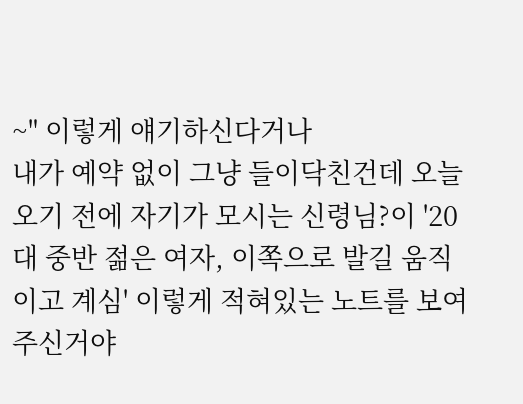~" 이렇게 얘기하신다거나
내가 예약 없이 그냥 들이닥친건데 오늘 오기 전에 자기가 모시는 신령님?이 '20대 중반 젊은 여자, 이쪽으로 발길 움직이고 계심' 이렇게 적혀있는 노트를 보여주신거야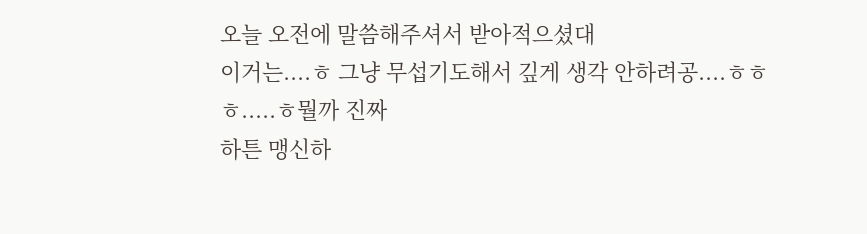오늘 오전에 말씀해주셔서 받아적으셨대
이거는....ㅎ 그냥 무섭기도해서 깊게 생각 안하려공....ㅎㅎㅎ.....ㅎ뭘까 진짜
하튼 맹신하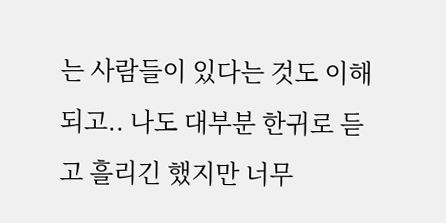는 사람들이 있다는 것도 이해되고.. 나도 대부분 한귀로 듣고 흘리긴 했지만 너무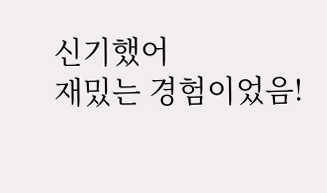신기했어
재밌는 경험이었음!